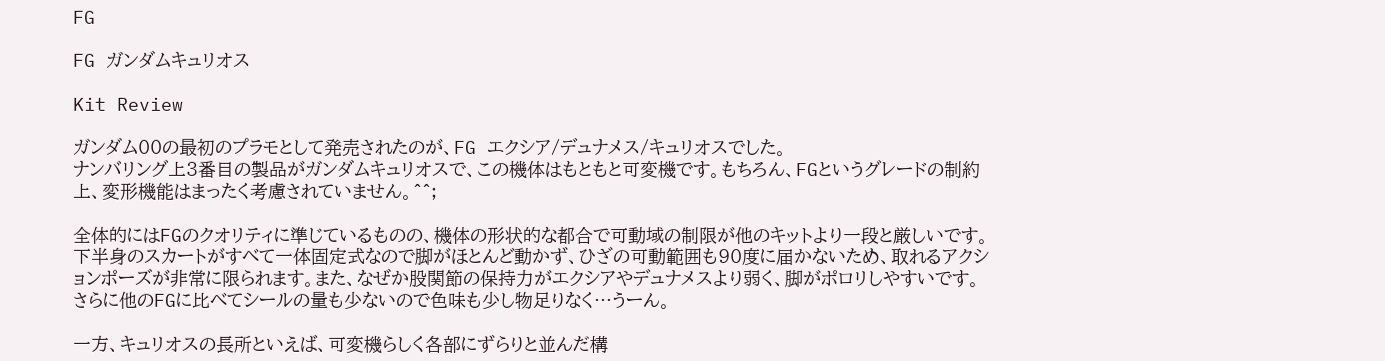FG

FG ガンダムキュリオス

Kit Review

ガンダム00の最初のプラモとして発売されたのが、FG エクシア/デュナメス/キュリオスでした。
ナンバリング上3番目の製品がガンダムキュリオスで、この機体はもともと可変機です。もちろん、FGというグレードの制約上、変形機能はまったく考慮されていません。^^;

全体的にはFGのクオリティに準じているものの、機体の形状的な都合で可動域の制限が他のキットより一段と厳しいです。下半身のスカートがすべて一体固定式なので脚がほとんど動かず、ひざの可動範囲も90度に届かないため、取れるアクションポーズが非常に限られます。また、なぜか股関節の保持力がエクシアやデュナメスより弱く、脚がポロリしやすいです。さらに他のFGに比べてシールの量も少ないので色味も少し物足りなく…うーん。

一方、キュリオスの長所といえば、可変機らしく各部にずらりと並んだ構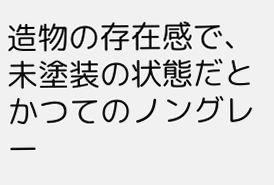造物の存在感で、未塗装の状態だとかつてのノングレー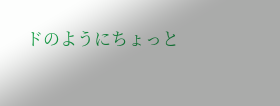ドのようにちょっと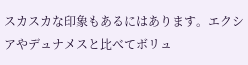スカスカな印象もあるにはあります。エクシアやデュナメスと比べてボリュ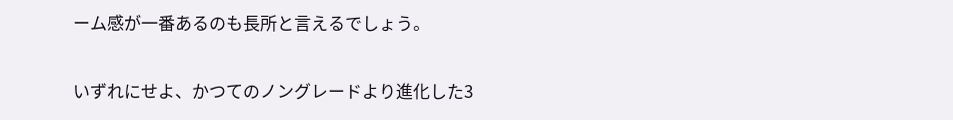ーム感が一番あるのも長所と言えるでしょう。

いずれにせよ、かつてのノングレードより進化した3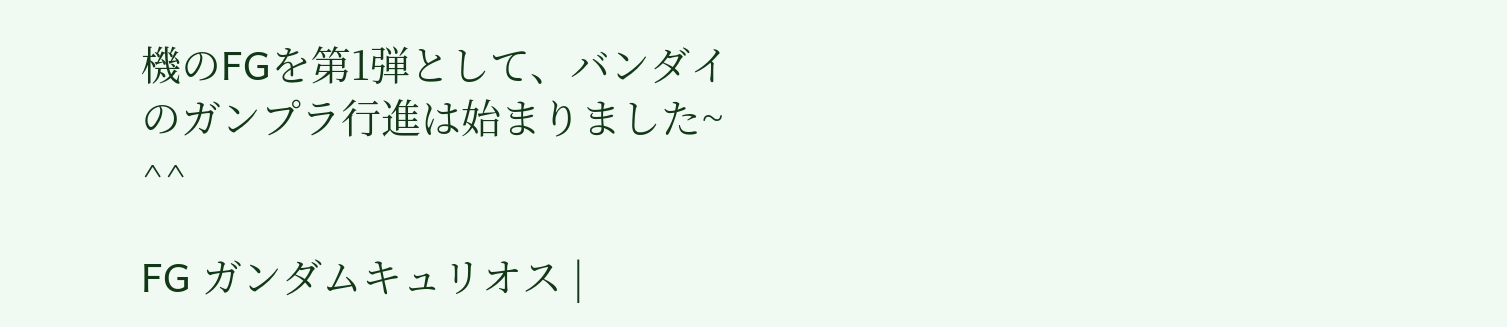機のFGを第1弾として、バンダイのガンプラ行進は始まりました~ ^^

FG ガンダムキュリオス |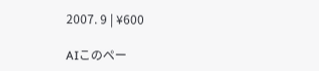2007. 9 | ¥600

AIこのペー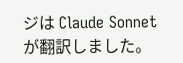ジは Claude Sonnet が翻訳しました。